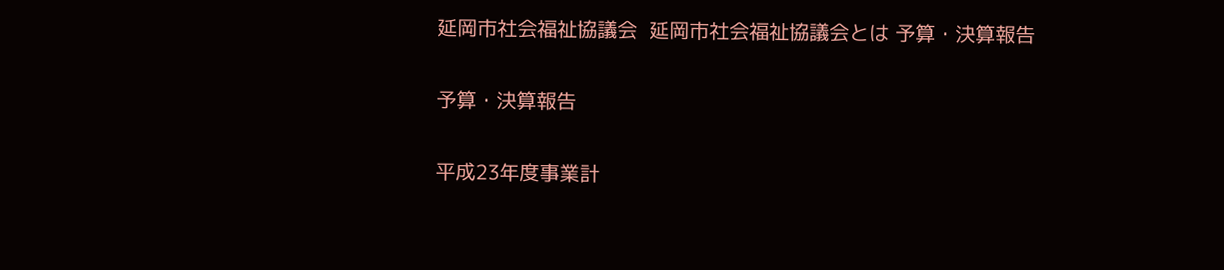延岡市社会福祉協議会  延岡市社会福祉協議会とは 予算・決算報告

予算・決算報告

平成23年度事業計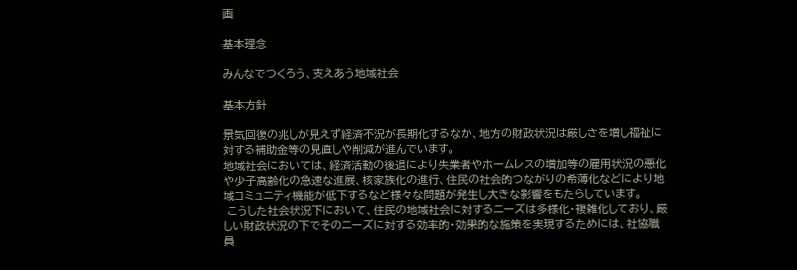画

基本理念

みんなでつくろう、支えあう地域社会

基本方針

景気回復の兆しが見えず経済不況が長期化するなか、地方の財政状況は厳しさを増し福祉に対する補助金等の見直しや削減が進んでいます。
地域社会においては、経済活動の後退により失業者やホームレスの増加等の雇用状況の悪化や少子高齢化の急速な進展、核家族化の進行、住民の社会的つながりの希薄化などにより地域コミュニティ機能が低下するなど様々な問題が発生し大きな影響をもたらしています。
 こうした社会状況下において、住民の地域社会に対するニーズは多様化・複雑化しており、厳しい財政状況の下でそのニーズに対する効率的・効果的な施策を実現するためには、社協職員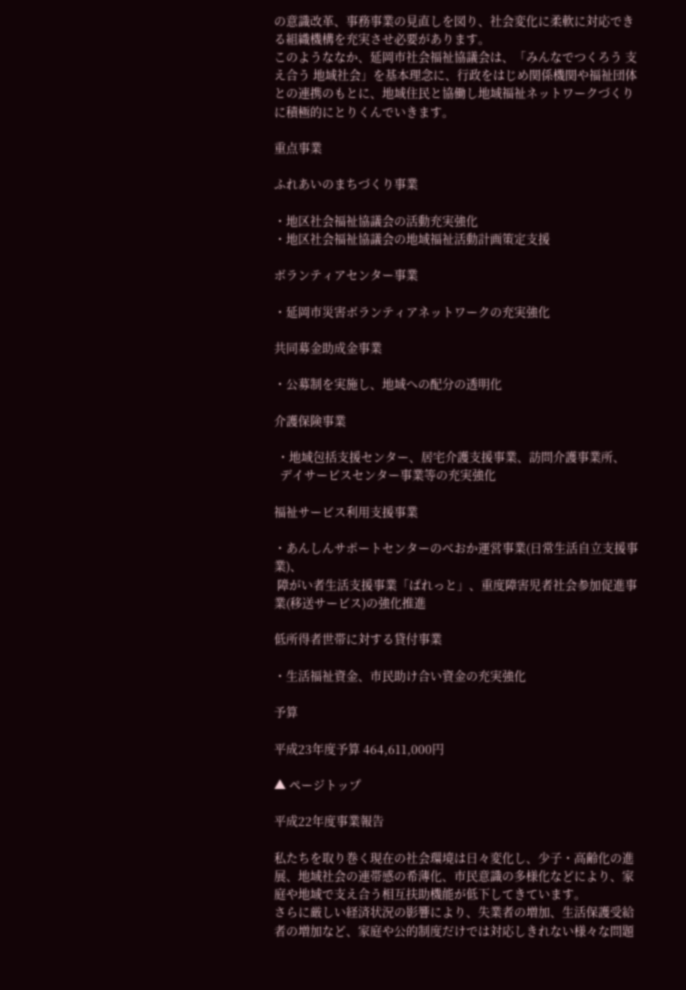の意識改革、事務事業の見直しを図り、社会変化に柔軟に対応できる組織機構を充実させ必要があります。
このようななか、延岡市社会福祉協議会は、「みんなでつくろう 支え合う 地域社会」を基本理念に、行政をはじめ関係機関や福祉団体との連携のもとに、地域住民と協働し地域福祉ネットワークづくりに積極的にとりくんでいきます。

重点事業

ふれあいのまちづくり事業

・地区社会福祉協議会の活動充実強化
・地区社会福祉協議会の地域福祉活動計画策定支援

ボランティアセンター事業

・延岡市災害ボランティアネットワークの充実強化

共同募金助成金事業

・公募制を実施し、地域への配分の透明化

介護保険事業

 ・地域包括支援センター、居宅介護支援事業、訪問介護事業所、
  デイサービスセンター事業等の充実強化

福祉サービス利用支援事業

・あんしんサポートセンターのべおか運営事業(日常生活自立支援事業)、
 障がい者生活支援事業「ぱれっと」、重度障害児者社会参加促進事業(移送サービス)の強化推進

低所得者世帯に対する貸付事業

・生活福祉資金、市民助け合い資金の充実強化

予算

平成23年度予算 464,611,000円

▲ ページトップ

平成22年度事業報告

私たちを取り巻く現在の社会環境は日々変化し、少子・高齢化の進展、地域社会の連帯感の希薄化、市民意識の多様化などにより、家庭や地域で支え合う相互扶助機能が低下してきています。
さらに厳しい経済状況の影響により、失業者の増加、生活保護受給者の増加など、家庭や公的制度だけでは対応しきれない様々な問題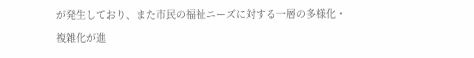が発生しており、また市民の福祉ニーズに対する一層の多様化・複雑化が進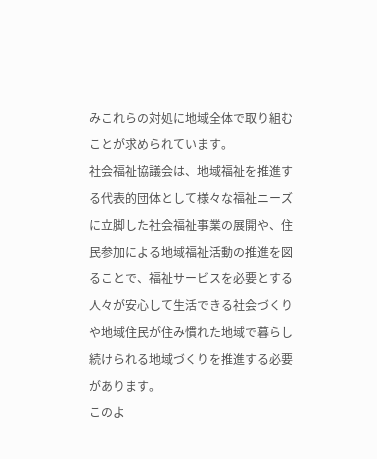みこれらの対処に地域全体で取り組むことが求められています。
社会福祉協議会は、地域福祉を推進する代表的団体として様々な福祉ニーズに立脚した社会福祉事業の展開や、住民参加による地域福祉活動の推進を図ることで、福祉サービスを必要とする人々が安心して生活できる社会づくりや地域住民が住み慣れた地域で暮らし続けられる地域づくりを推進する必要があります。
このよ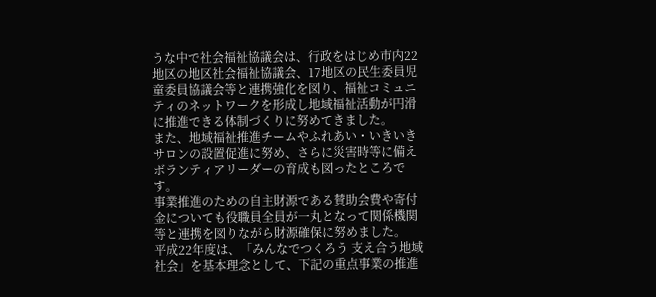うな中で社会福祉協議会は、行政をはじめ市内22地区の地区社会福祉協議会、17地区の民生委員児童委員協議会等と連携強化を図り、福祉コミュニティのネットワークを形成し地域福祉活動が円滑に推進できる体制づくりに努めてきました。
また、地域福祉推進チームやふれあい・いきいきサロンの設置促進に努め、さらに災害時等に備えボランティアリーダーの育成も図ったところです。
事業推進のための自主財源である賛助会費や寄付金についても役職員全員が一丸となって関係機関等と連携を図りながら財源確保に努めました。
平成22年度は、「みんなでつくろう 支え合う地域社会」を基本理念として、下記の重点事業の推進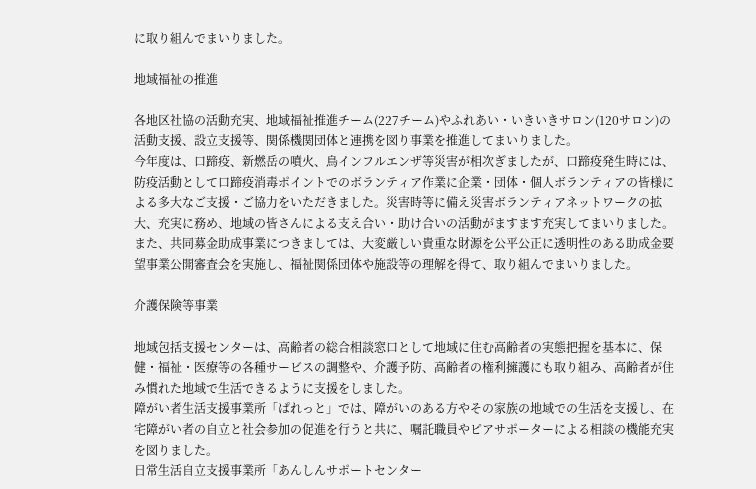に取り組んでまいりました。

地域福祉の推進

各地区社協の活動充実、地域福祉推進チーム(227チーム)やふれあい・いきいきサロン(120サロン)の活動支援、設立支援等、関係機関団体と連携を図り事業を推進してまいりました。
今年度は、口蹄疫、新燃岳の噴火、鳥インフルエンザ等災害が相次ぎましたが、口蹄疫発生時には、防疫活動として口蹄疫消毒ポイントでのボランティア作業に企業・団体・個人ボランティアの皆様による多大なご支援・ご協力をいただきました。災害時等に備え災害ボランティアネットワークの拡大、充実に務め、地域の皆さんによる支え合い・助け合いの活動がますます充実してまいりました。
また、共同募金助成事業につきましては、大変厳しい貴重な財源を公平公正に透明性のある助成金要望事業公開審査会を実施し、福祉関係団体や施設等の理解を得て、取り組んでまいりました。

介護保険等事業

地域包括支援センターは、高齢者の総合相談窓口として地域に住む高齢者の実態把握を基本に、保健・福祉・医療等の各種サービスの調整や、介護予防、高齢者の権利擁護にも取り組み、高齢者が住み慣れた地域で生活できるように支援をしました。
障がい者生活支援事業所「ぱれっと」では、障がいのある方やその家族の地域での生活を支援し、在宅障がい者の自立と社会参加の促進を行うと共に、嘱託職員やピアサポーターによる相談の機能充実を図りました。
日常生活自立支援事業所「あんしんサポートセンター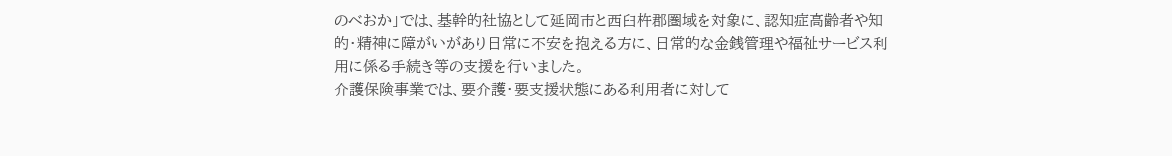のべおか」では、基幹的社協として延岡市と西臼杵郡圏域を対象に、認知症高齢者や知的・精神に障がいがあり日常に不安を抱える方に、日常的な金銭管理や福祉サービス利用に係る手続き等の支援を行いました。
介護保険事業では、要介護・要支援状態にある利用者に対して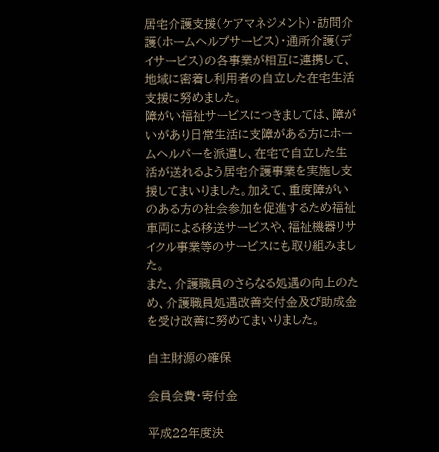居宅介護支援(ケアマネジメント)・訪問介護(ホームヘルプサービス)・通所介護(デイサービス)の各事業が相互に連携して、地域に密着し利用者の自立した在宅生活支援に努めました。
障がい福祉サービスにつきましては、障がいがあり日常生活に支障がある方にホームヘルパーを派遣し、在宅で自立した生活が送れるよう居宅介護事業を実施し支援してまいりました。加えて、重度障がいのある方の社会参加を促進するため福祉車両による移送サービスや、福祉機器リサイクル事業等のサービスにも取り組みました。
また、介護職員のさらなる処遇の向上のため、介護職員処遇改善交付金及び助成金を受け改善に努めてまいりました。

自主財源の確保

会員会費・寄付金

平成22年度決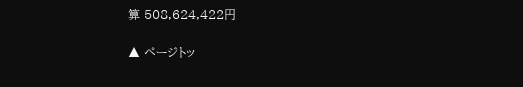算 508,624,422円

▲ ページトッ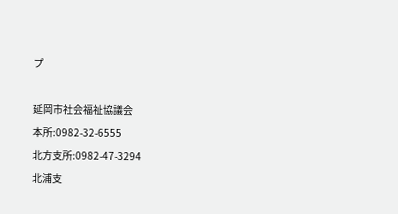プ

延岡市社会福祉協議会
本所:0982-32-6555
北方支所:0982-47-3294
北浦支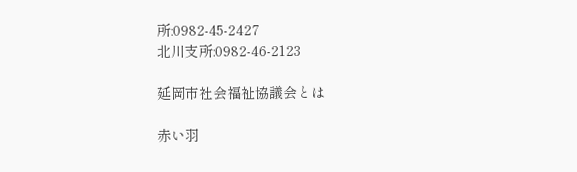所:0982-45-2427
北川支所:0982-46-2123

延岡市社会福祉協議会とは

赤い羽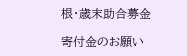根・歳末助合募金

寄付金のお願い